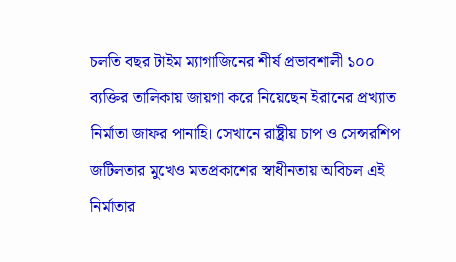চলতি বছর টাইম ম্যাগাজিনের শীর্ষ প্রভাবশালী ১০০ ব্যক্তির তালিকায় জায়গা করে নিয়েছেন ইরানের প্রখ্যাত নির্মাতা জাফর পানাহি। সেখানে রাষ্ট্রীয় চাপ ও সেন্সরশিপ জটিলতার মুখেও মতপ্রকাশের স্বাধীনতায় অবিচল এই নির্মাতার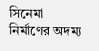সিনেমা নির্মাণের অদম্য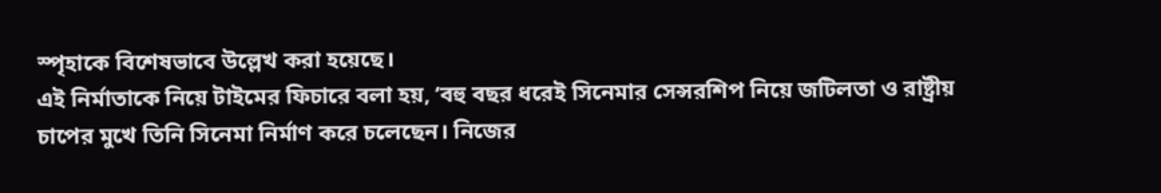স্পৃহাকে বিশেষভাবে উল্লেখ করা হয়েছে।
এই নির্মাতাকে নিয়ে টাইমের ফিচারে বলা হয়, ‘বহু বছর ধরেই সিনেমার সেন্সরশিপ নিয়ে জটিলতা ও রাষ্ট্রীয় চাপের মুখে তিনি সিনেমা নির্মাণ করে চলেছেন। নিজের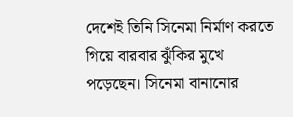দেশেই তিনি সিনেমা নির্মাণ করতে গিয়ে বারবার ঝুঁকির মুখে পড়েছেন। সিনেমা বানানোর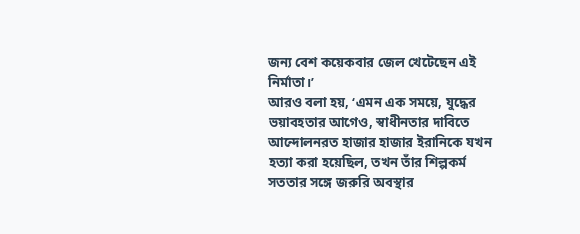জন্য বেশ কয়েকবার জেল খেটেছেন এই নির্মাতা।’
আরও বলা হয়, ‘এমন এক সময়ে, যুদ্ধের ভয়াবহতার আগেও, স্বাধীনতার দাবিতে আন্দোলনরত হাজার হাজার ইরানিকে যখন হত্যা করা হয়েছিল, তখন তাঁর শিল্পকর্ম সততার সঙ্গে জরুরি অবস্থার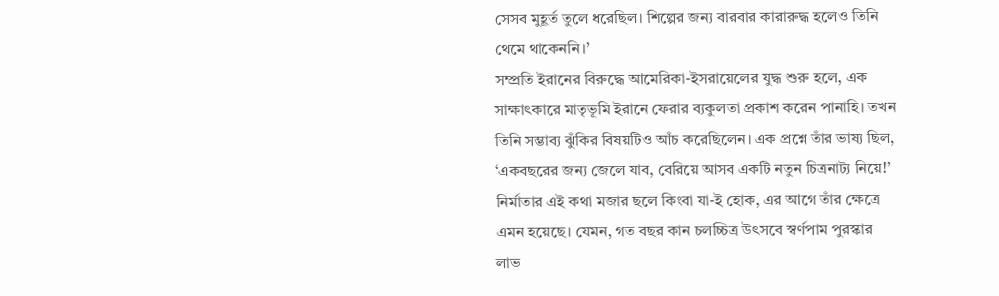সেসব মুহূর্ত তুলে ধরেছিল। শিল্পের জন্য বারবার কারারুদ্ধ হলেও তিনি থেমে থাকেননি।’
সম্প্রতি ইরানের বিরুদ্ধে আমেরিকা-ইসরায়েলের যুদ্ধ শুরু হলে, এক সাক্ষাৎকারে মাতৃভূমি ইরানে ফেরার ব্যকুলতা প্রকাশ করেন পানাহি। তখন তিনি সম্ভাব্য ঝুঁকির বিষয়টিও আঁচ করেছিলেন। এক প্রশ্নে তাঁর ভাষ্য ছিল, ‘একবছরের জন্য জেলে যাব, বেরিয়ে আসব একটি নতুন চিত্রনাট্য নিয়ে!’
নির্মাতার এই কথা মজার ছলে কিংবা যা-ই হোক, এর আগে তাঁর ক্ষেত্রে এমন হয়েছে। যেমন, গত বছর কান চলচ্চিত্র উৎসবে স্বর্ণপাম পুরস্কার লাভ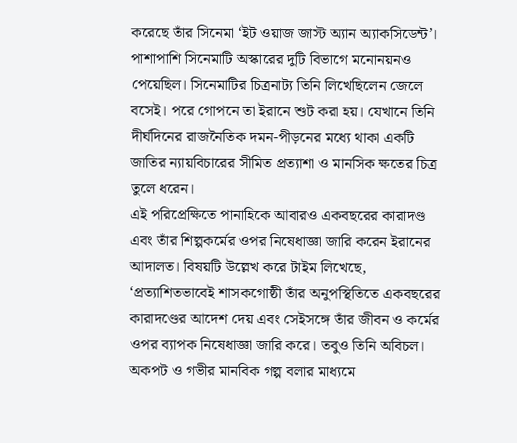করেছে তাঁর সিনেমা ‘ইট ওয়াজ জাস্ট অ্যান অ্যাকসিডেন্ট’। পাশাপাশি সিনেমাটি অস্কারের দুটি বিভাগে মনোনয়নও পেয়েছিল। সিনেমাটির চিত্রনাট্য তিনি লিখেছিলেন জেলে বসেই। পরে গোপনে তা ইরানে শুট করা হয়। যেখানে তিনি দীর্ঘদিনের রাজনৈতিক দমন-পীড়নের মধ্যে থাকা একটি জাতির ন্যায়বিচারের সীমিত প্রত্যাশা ও মানসিক ক্ষতের চিত্র তুলে ধরেন।
এই পরিপ্রেক্ষিতে পানাহিকে আবারও একবছরের কারাদণ্ড এবং তাঁর শিল্পকর্মের ওপর নিষেধাজ্ঞা জারি করেন ইরানের আদালত। বিষয়টি উল্লেখ করে টাইম লিখেছে, ‘প্রত্যাশিতভাবেই শাসকগোষ্ঠী তাঁর অনুপস্থিতিতে একবছরের কারাদণ্ডের আদেশ দেয় এবং সেইসঙ্গে তাঁর জীবন ও কর্মের ওপর ব্যাপক নিষেধাজ্ঞা জারি করে। তবুও তিনি অবিচল। অকপট ও গভীর মানবিক গল্প বলার মাধ্যমে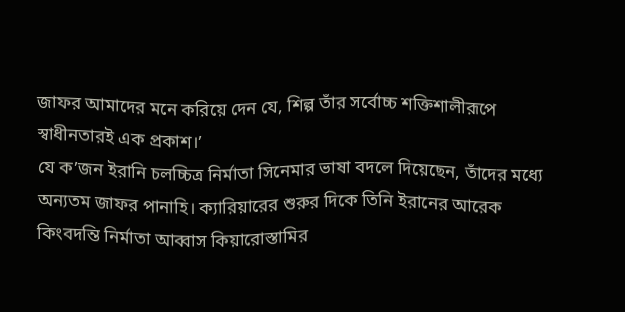জাফর আমাদের মনে করিয়ে দেন যে, শিল্প তাঁর সর্বোচ্চ শক্তিশালীরূপে স্বাধীনতারই এক প্রকাশ।’
যে ক’জন ইরানি চলচ্চিত্র নির্মাতা সিনেমার ভাষা বদলে দিয়েছেন, তাঁদের মধ্যে অন্যতম জাফর পানাহি। ক্যারিয়ারের শুরুর দিকে তিনি ইরানের আরেক কিংবদন্তি নির্মাতা আব্বাস কিয়ারোস্তামির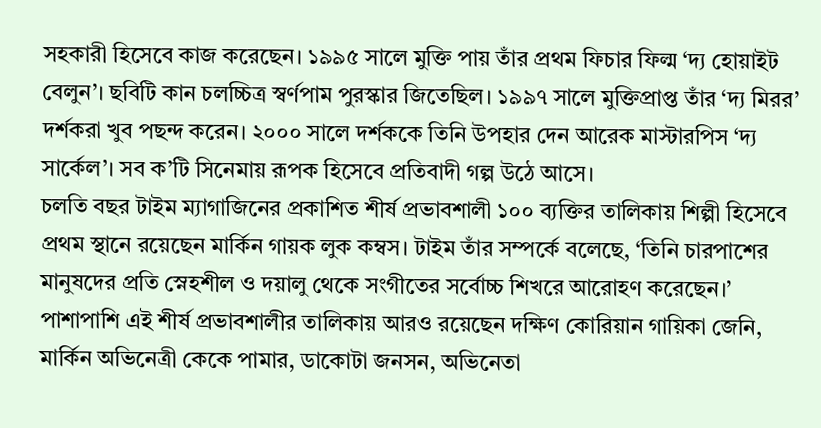সহকারী হিসেবে কাজ করেছেন। ১৯৯৫ সালে মুক্তি পায় তাঁর প্রথম ফিচার ফিল্ম ‘দ্য হোয়াইট বেলুন’। ছবিটি কান চলচ্চিত্র স্বর্ণপাম পুরস্কার জিতেছিল। ১৯৯৭ সালে মুক্তিপ্রাপ্ত তাঁর ‘দ্য মিরর’ দর্শকরা খুব পছন্দ করেন। ২০০০ সালে দর্শককে তিনি উপহার দেন আরেক মাস্টারপিস ‘দ্য সার্কেল’। সব ক’টি সিনেমায় রূপক হিসেবে প্রতিবাদী গল্প উঠে আসে।
চলতি বছর টাইম ম্যাগাজিনের প্রকাশিত শীর্ষ প্রভাবশালী ১০০ ব্যক্তির তালিকায় শিল্পী হিসেবে প্রথম স্থানে রয়েছেন মার্কিন গায়ক লুক কম্বস। টাইম তাঁর সম্পর্কে বলেছে, ‘তিনি চারপাশের মানুষদের প্রতি স্নেহশীল ও দয়ালু থেকে সংগীতের সর্বোচ্চ শিখরে আরোহণ করেছেন।’ পাশাপাশি এই শীর্ষ প্রভাবশালীর তালিকায় আরও রয়েছেন দক্ষিণ কোরিয়ান গায়িকা জেনি, মার্কিন অভিনেত্রী কেকে পামার, ডাকোটা জনসন, অভিনেতা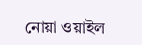নোয়া ওয়াইল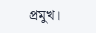প্রমুখ।